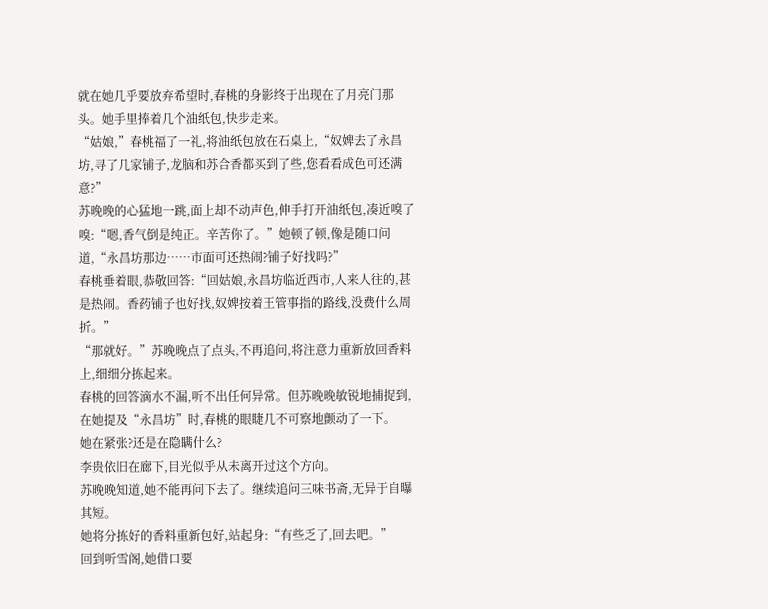就在她几乎要放弃希望时,春桃的身影终于出现在了月亮门那头。她手里捧着几个油纸包,快步走来。
“姑娘,”春桃福了一礼,将油纸包放在石桌上,“奴婢去了永昌坊,寻了几家铺子,龙脑和苏合香都买到了些,您看看成色可还满意?”
苏晚晚的心猛地一跳,面上却不动声色,伸手打开油纸包,凑近嗅了嗅:“嗯,香气倒是纯正。辛苦你了。”她顿了顿,像是随口问道,“永昌坊那边……市面可还热闹?铺子好找吗?”
春桃垂着眼,恭敬回答:“回姑娘,永昌坊临近西市,人来人往的,甚是热闹。香药铺子也好找,奴婢按着王管事指的路线,没费什么周折。”
“那就好。”苏晚晚点了点头,不再追问,将注意力重新放回香料上,细细分拣起来。
春桃的回答滴水不漏,听不出任何异常。但苏晚晚敏锐地捕捉到,在她提及“永昌坊”时,春桃的眼睫几不可察地颤动了一下。
她在紧张?还是在隐瞒什么?
李贵依旧在廊下,目光似乎从未离开过这个方向。
苏晚晚知道,她不能再问下去了。继续追问三味书斋,无异于自曝其短。
她将分拣好的香料重新包好,站起身:“有些乏了,回去吧。”
回到听雪阁,她借口要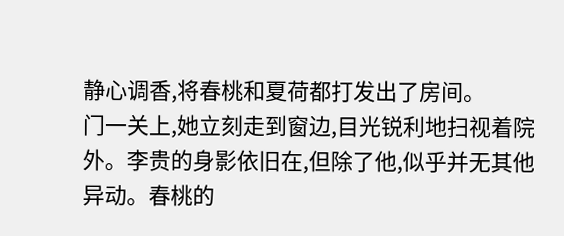静心调香,将春桃和夏荷都打发出了房间。
门一关上,她立刻走到窗边,目光锐利地扫视着院外。李贵的身影依旧在,但除了他,似乎并无其他异动。春桃的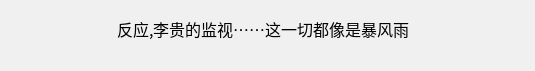反应,李贵的监视……这一切都像是暴风雨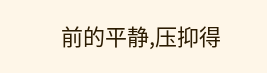前的平静,压抑得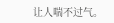让人喘不过气。